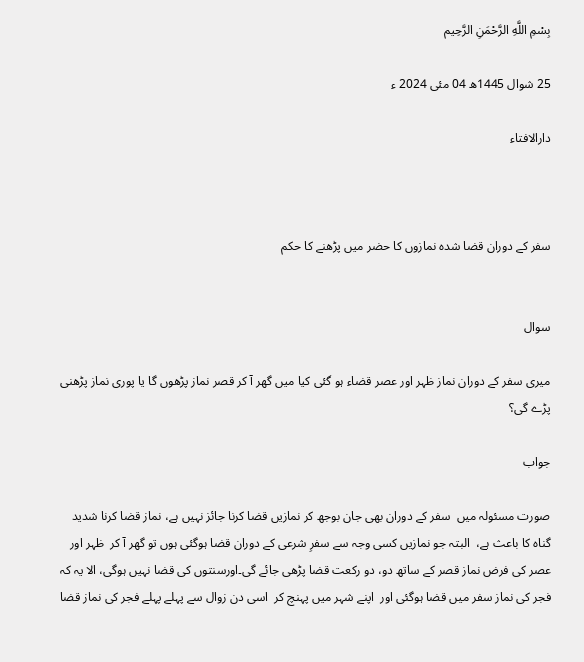بِسْمِ اللَّهِ الرَّحْمَنِ الرَّحِيم

25 شوال 1445ھ 04 مئی 2024 ء

دارالافتاء



سفر کے دوران قضا شدہ نمازوں کا حضر میں پڑھنے کا حکم


سوال

میری سفر کے دوران نماز ظہر اور عصر قضاء ہو گئی کیا میں گھر آ کر قصر نماز پڑھوں گا یا پوری نماز پڑھنی پڑے گی؟

جواب

صورت مسئولہ میں  سفر كے دوران بھی جان بوجھ کر نمازیں قضا کرنا جائز نہیں ہے، نماز قضا کرنا شدید گناہ کا باعث ہے،  البتہ جو نمازیں کسی وجہ سے سفرِ شرعی کے دوران قضا ہوگئی ہوں تو گھر آ کر  ظہر اور  عصر کی فرض نماز قصر کے ساتھ دو، دو رکعت قضا پڑھی جائے گی۔اورسنتوں کی قضا نہیں ہوگی، الا یہ کہ فجر کی نماز سفر میں قضا ہوگئی اور  اپنے شہر میں پہنچ کر  اسی دن زوال سے پہلے پہلے فجر کی نماز قضا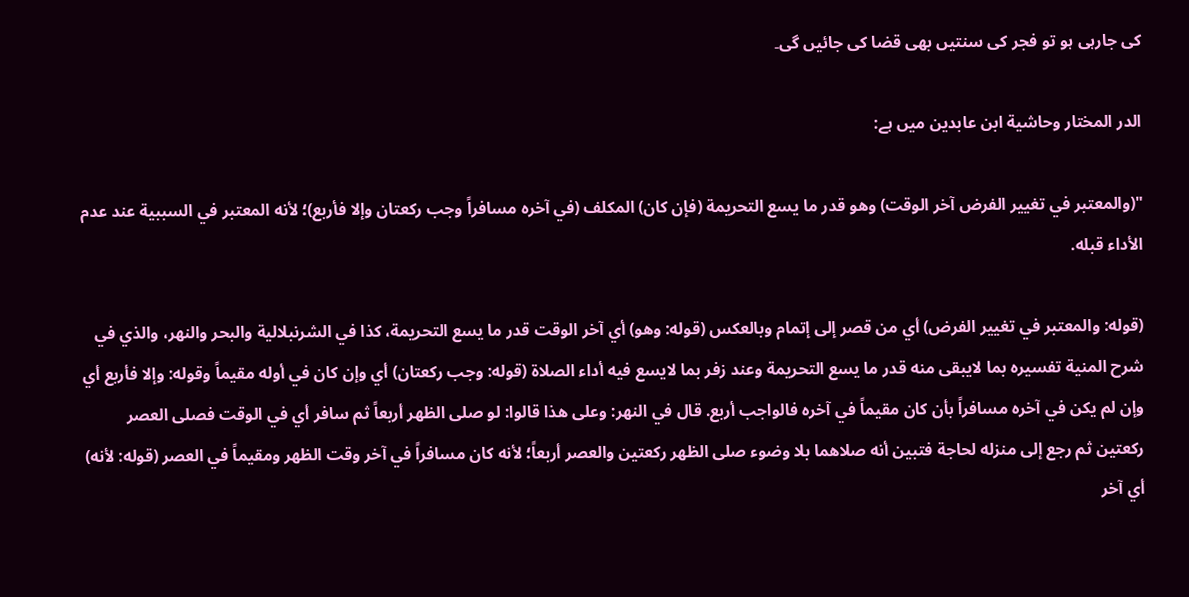کی جارہی ہو تو فجر کی سنتیں بھی قضا کی جائیں گی۔

الدر المختار وحاشية ابن عابدين میں ہے:

"(والمعتبر في تغيير الفرض آخر الوقت) وهو قدر ما يسع التحريمة (فإن كان) المكلف (في آخره مسافراً وجب ركعتان وإلا فأربع)؛ لأنه المعتبر في السببية عند عدم الأداء قبله.

(قوله: والمعتبر في تغيير الفرض) أي من قصر إلى إتمام وبالعكس (قوله: وهو) أي آخر الوقت قدر ما يسع التحريمة، كذا في الشرنبلالية والبحر والنهر، والذي في شرح المنية تفسيره بما لايبقى منه قدر ما يسع التحريمة وعند زفر بما لايسع فيه أداء الصلاة (قوله: وجب ركعتان) أي وإن كان في أوله مقيماً وقوله: وإلا فأربع أي وإن لم يكن في آخره مسافراً بأن كان مقيماً في آخره فالواجب أربع. قال في النهر: وعلى هذا قالوا: لو صلى الظهر أربعاً ثم سافر أي في الوقت فصلى العصر ركعتين ثم رجع إلى منزله لحاجة فتبين أنه صلاهما بلا وضوء صلى الظهر ركعتين والعصر أربعاً؛ لأنه كان مسافراً في آخر وقت الظهر ومقيماً في العصر (قوله: لأنه) أي آخر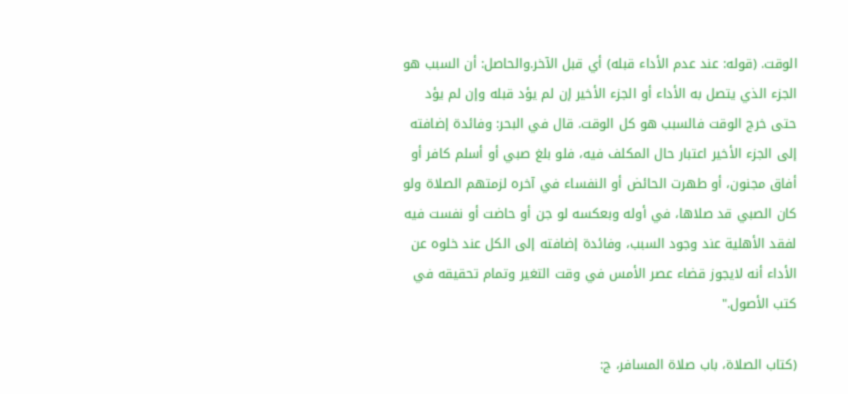الوقت. (قوله: عند عدم الأداء قبله) أي قبل الآخر.والحاصل: أن السبب هو الجزء الذي يتصل به الأداء أو الجزء الأخير إن لم يؤد قبله وإن لم يؤد حتى خرج الوقت فالسبب هو كل الوقت. قال في البحر: وفائدة إضافته إلى الجزء الأخير اعتبار حال المكلف فيه، فلو بلغ صبي أو أسلم كافر أو أفاق مجنون، أو طهرت الحائض أو النفساء في آخره لزمتهم الصلاة ولو كان الصبي قد صلاها، في أوله وبعكسه لو جن أو حاضت أو نفست فيه لفقد الأهلية عند وجود السبب، وفائدة إضافته إلى الكل عند خلوه عن الأداء أنه لايجوز قضاء عصر الأمس في وقت التغير وتمام تحقيقه في كتب الأصول."

(کتاب الصلاۃ، باب صلاة المسافر، ج: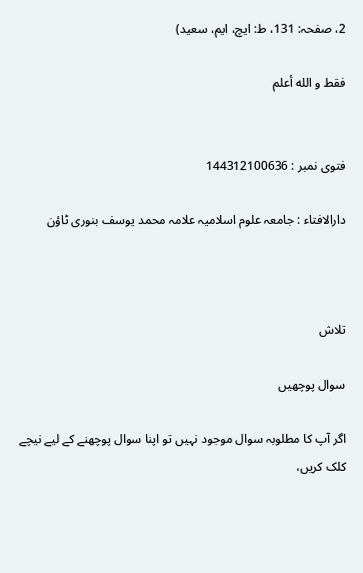2، صفحہ: 131، ط: ایچ، ایم، سعید)

فقط و الله أعلم


فتوی نمبر : 144312100636

دارالافتاء : جامعہ علوم اسلامیہ علامہ محمد یوسف بنوری ٹاؤن



تلاش

سوال پوچھیں

اگر آپ کا مطلوبہ سوال موجود نہیں تو اپنا سوال پوچھنے کے لیے نیچے کلک کریں،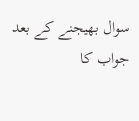سوال بھیجنے کے بعد جواب کا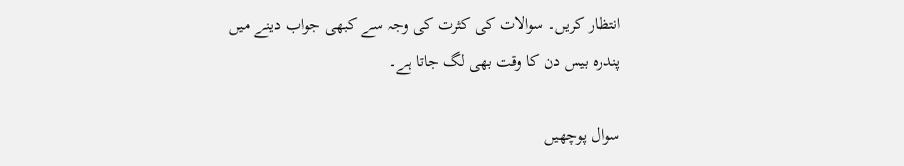انتظار کریں۔ سوالات کی کثرت کی وجہ سے کبھی جواب دینے میں پندرہ بیس دن کا وقت بھی لگ جاتا ہے۔

سوال پوچھیں